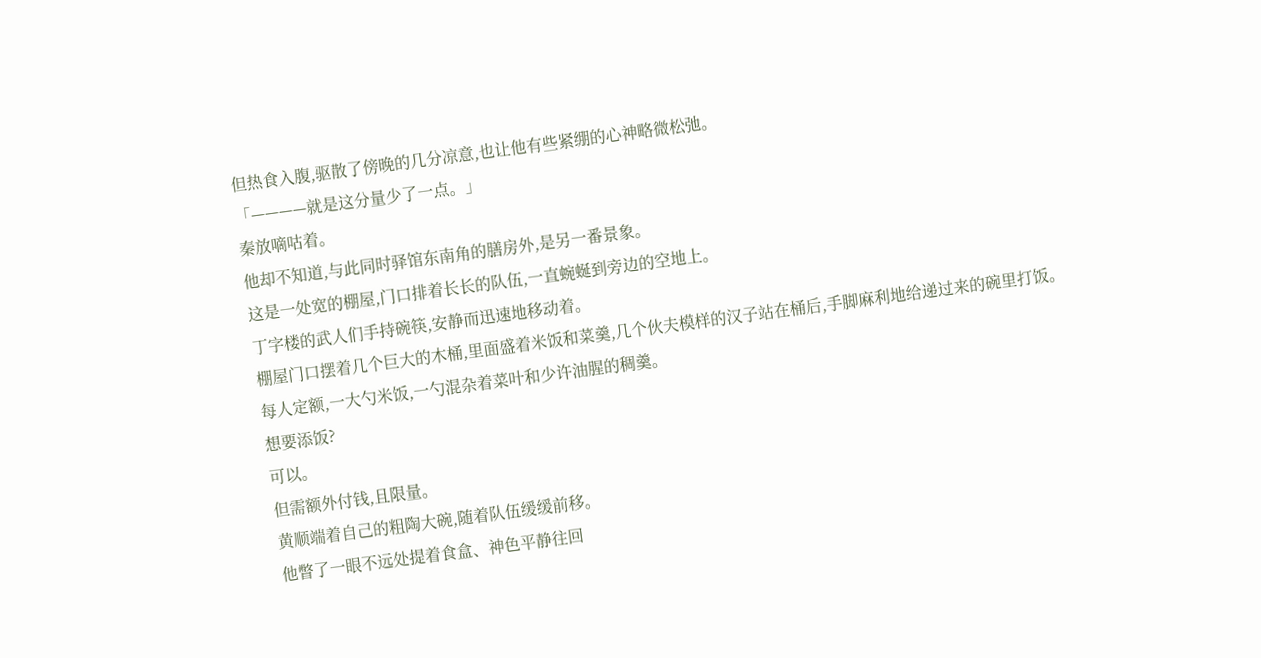但热食入腹,驱散了傍晚的几分凉意,也让他有些紧绷的心神略微松弛。
「————就是这分量少了一点。」
秦放嘀咕着。
他却不知道,与此同时驿馆东南角的膳房外,是另一番景象。
这是一处宽的棚屋,门口排着长长的队伍,一直蜿蜒到旁边的空地上。
丁字楼的武人们手持碗筷,安静而迅速地移动着。
棚屋门口摆着几个巨大的木桶,里面盛着米饭和菜羹,几个伙夫模样的汉子站在桶后,手脚麻利地给递过来的碗里打饭。
每人定额,一大勺米饭,一勺混杂着菜叶和少许油腥的稠羹。
想要添饭?
可以。
但需额外付钱,且限量。
黄顺端着自己的粗陶大碗,随着队伍缓缓前移。
他瞥了一眼不远处提着食盒、神色平静往回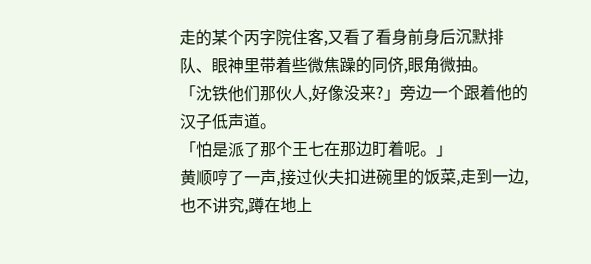走的某个丙字院住客,又看了看身前身后沉默排队、眼神里带着些微焦躁的同侪,眼角微抽。
「沈铁他们那伙人,好像没来?」旁边一个跟着他的汉子低声道。
「怕是派了那个王七在那边盯着呢。」
黄顺哼了一声,接过伙夫扣进碗里的饭菜,走到一边,也不讲究,蹲在地上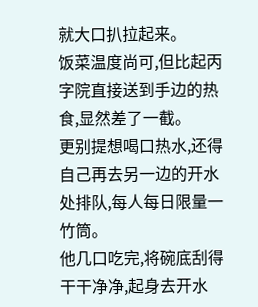就大口扒拉起来。
饭菜温度尚可,但比起丙字院直接送到手边的热食,显然差了一截。
更别提想喝口热水,还得自己再去另一边的开水处排队,每人每日限量一竹筒。
他几口吃完,将碗底刮得干干净净,起身去开水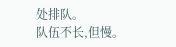处排队。
队伍不长,但慢。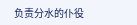负责分水的仆役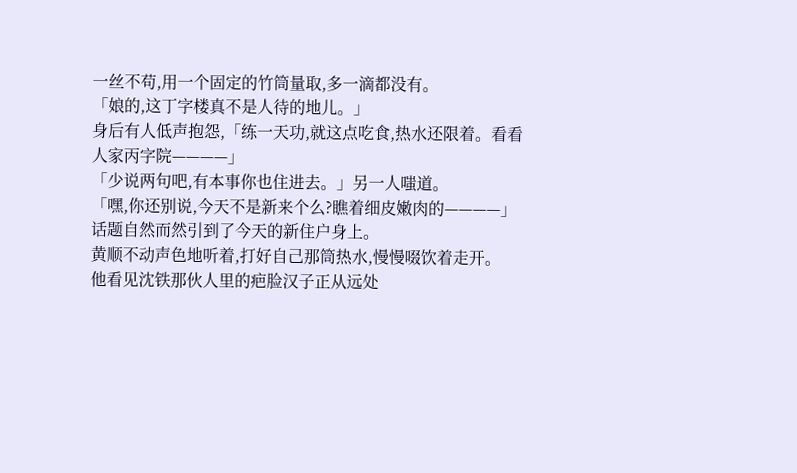一丝不苟,用一个固定的竹筒量取,多一滴都没有。
「娘的,这丁字楼真不是人待的地儿。」
身后有人低声抱怨,「练一天功,就这点吃食,热水还限着。看看人家丙字院————」
「少说两句吧,有本事你也住进去。」另一人嗤道。
「嘿,你还别说,今天不是新来个么?瞧着细皮嫩肉的————」
话题自然而然引到了今天的新住户身上。
黄顺不动声色地听着,打好自己那筒热水,慢慢啜饮着走开。
他看见沈铁那伙人里的疤脸汉子正从远处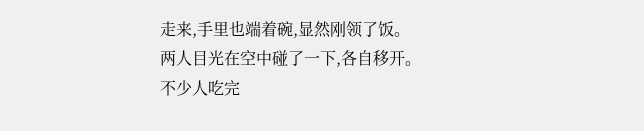走来,手里也端着碗,显然刚领了饭。
两人目光在空中碰了一下,各自移开。
不少人吃完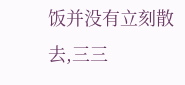饭并没有立刻散去,三三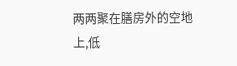两两聚在膳房外的空地上,低